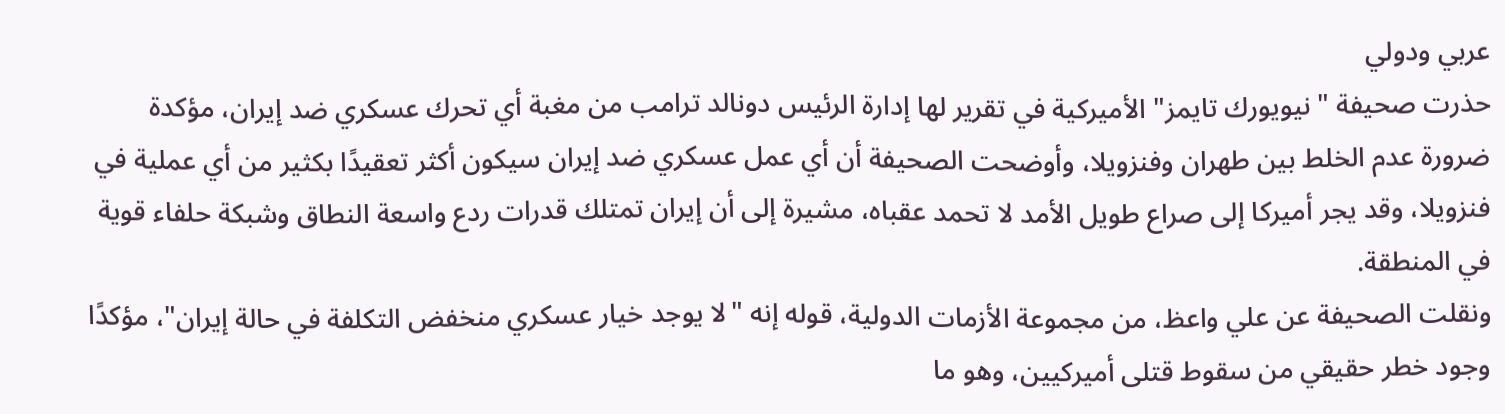عربي ودولي
حذرت صحيفة "نيويورك تايمز" الأميركية في تقرير لها إدارة الرئيس دونالد ترامب من مغبة أي تحرك عسكري ضد إيران، مؤكدة ضرورة عدم الخلط بين طهران وفنزويلا، وأوضحت الصحيفة أن أي عمل عسكري ضد إيران سيكون أكثر تعقيدًا بكثير من أي عملية في فنزويلا، وقد يجر أميركا إلى صراع طويل الأمد لا تحمد عقباه، مشيرة إلى أن إيران تمتلك قدرات ردع واسعة النطاق وشبكة حلفاء قوية في المنطقة.
ونقلت الصحيفة عن علي واعظ، من مجموعة الأزمات الدولية، قوله إنه "لا يوجد خيار عسكري منخفض التكلفة في حالة إيران"، مؤكدًا وجود خطر حقيقي من سقوط قتلى أميركيين، وهو ما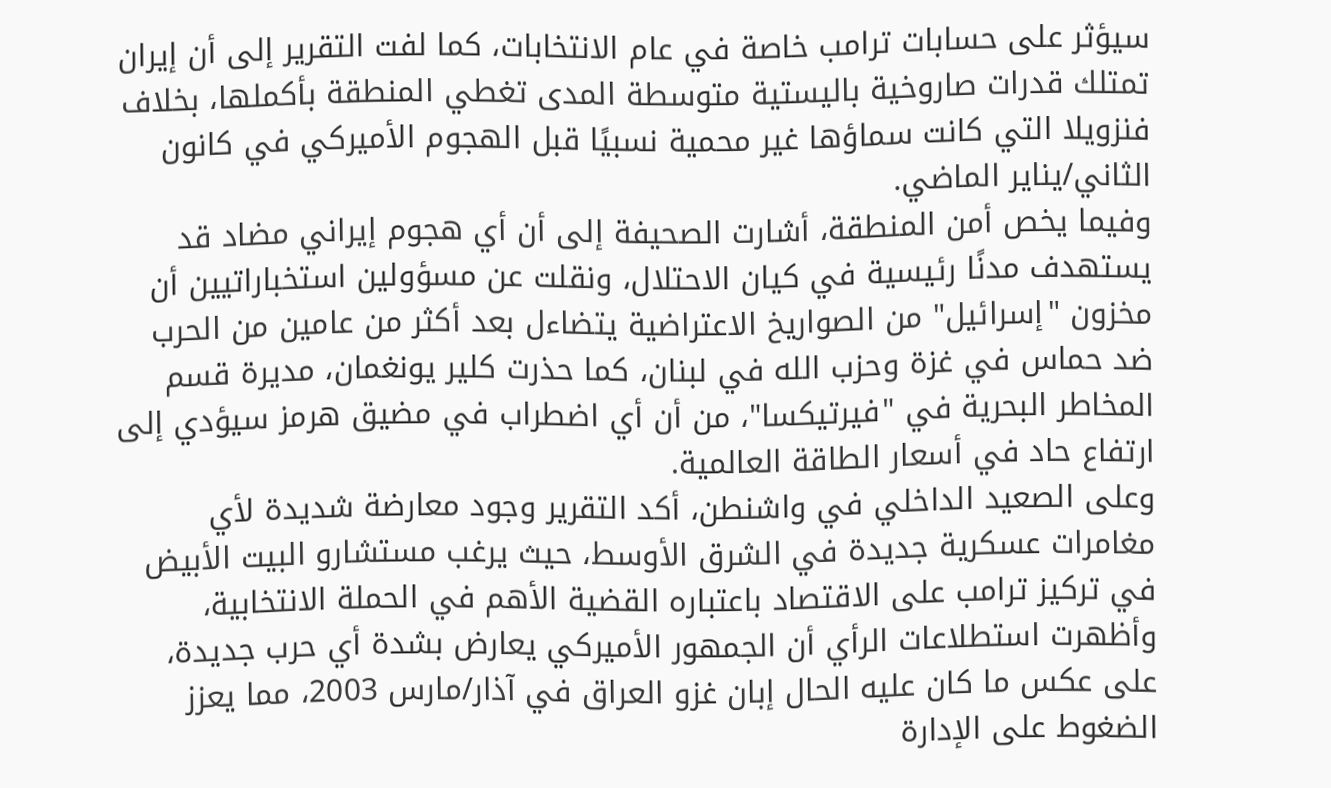سيؤثر على حسابات ترامب خاصة في عام الانتخابات، كما لفت التقرير إلى أن إيران تمتلك قدرات صاروخية باليستية متوسطة المدى تغطي المنطقة بأكملها، بخلاف فنزويلا التي كانت سماؤها غير محمية نسبيًا قبل الهجوم الأميركي في كانون الثاني/يناير الماضي.
وفيما يخص أمن المنطقة، أشارت الصحيفة إلى أن أي هجوم إيراني مضاد قد يستهدف مدنًا رئيسية في كيان الاحتلال، ونقلت عن مسؤولين استخباراتيين أن مخزون "إسرائيل" من الصواريخ الاعتراضية يتضاءل بعد أكثر من عامين من الحرب ضد حماس في غزة وحزب الله في لبنان، كما حذرت كلير يونغمان، مديرة قسم المخاطر البحرية في "فيرتيكسا"، من أن أي اضطراب في مضيق هرمز سيؤدي إلى ارتفاع حاد في أسعار الطاقة العالمية.
وعلى الصعيد الداخلي في واشنطن، أكد التقرير وجود معارضة شديدة لأي مغامرات عسكرية جديدة في الشرق الأوسط، حيث يرغب مستشارو البيت الأبيض في تركيز ترامب على الاقتصاد باعتباره القضية الأهم في الحملة الانتخابية، وأظهرت استطلاعات الرأي أن الجمهور الأميركي يعارض بشدة أي حرب جديدة، على عكس ما كان عليه الحال إبان غزو العراق في آذار/مارس 2003، مما يعزز الضغوط على الإدارة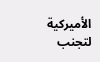الأميركية لتجنب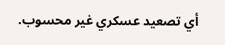أي تصعيد عسكري غير محسوب.